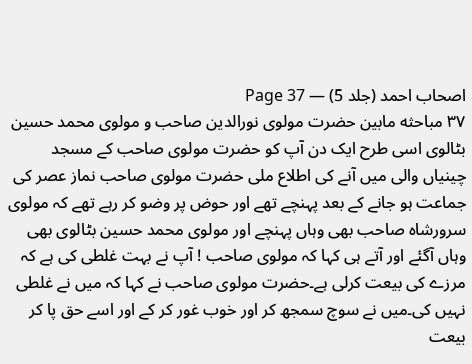اصحاب احمد (جلد 5) — Page 37
۳۷ مباحثه مابین حضرت مولوی نورالدین صاحب و مولوی محمد حسین بٹالوی اسی طرح ایک دن آپ کو حضرت مولوی صاحب کے مسجد چینیاں والی میں آنے کی اطلاع ملی حضرت مولوی صاحب نماز عصر کی جماعت ہو جانے کے بعد پہنچے تھے اور حوض پر وضو کر رہے تھے کہ مولوی سرورشاہ صاحب بھی وہاں پہنچے اور مولوی محمد حسین بٹالوی بھی وہاں آگئے اور آتے ہی کہا کہ مولوی صاحب ! آپ نے بہت غلطی کی ہے کہ مرزے کی بیعت کرلی ہے۔حضرت مولوی صاحب نے کہا کہ میں نے غلطی نہیں کی۔میں نے سوچ سمجھ کر اور خوب غور کر کے اور اسے حق پا کر بیعت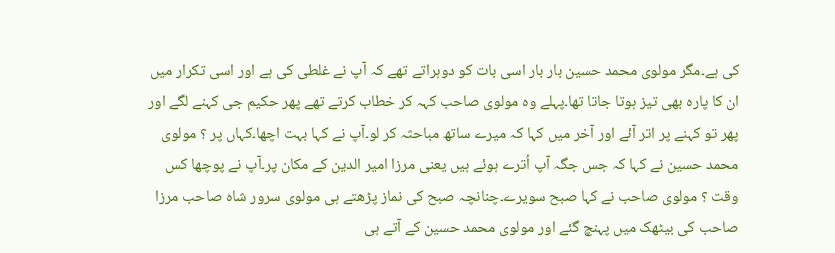کی ہے۔مگر مولوی محمد حسین بار بار اسی بات کو دوہراتے تھے کہ آپ نے غلطی کی ہے اور اسی تکرار میں ان کا پارہ بھی تیز ہوتا جاتا تھا۔پہلے وہ مولوی صاحب کہہ کر خطاب کرتے تھے پھر حکیم جی کہنے لگے اور پھر تو کہنے پر اتر آئے اور آخر میں کہا کہ میرے ساتھ مباحثہ کر لو۔آپ نے کہا بہت اچھا۔کہاں پر ؟ مولوی محمد حسین نے کہا کہ جس جگہ آپ اُترے ہوئے ہیں یعنی مرزا امیر الدین کے مکان پر۔آپ نے پوچھا کس وقت ؟ مولوی صاحب نے کہا صبح سویرے۔چنانچہ صبح کی نماز پڑھتے ہی مولوی سرور شاہ صاحب مرزا صاحب کی بیٹھک میں پہنچ گئے اور مولوی محمد حسین کے آتے ہی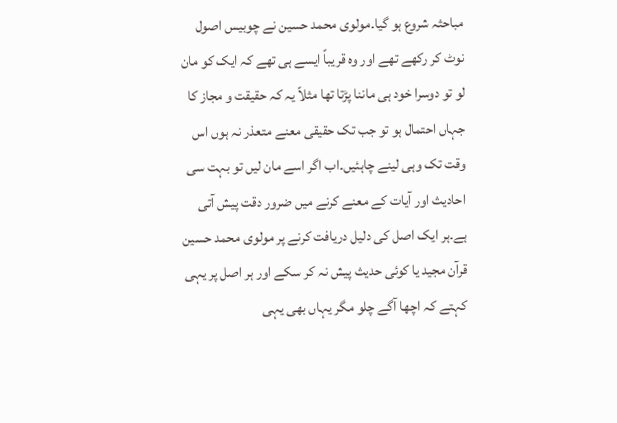مباحثہ شروع ہو گیا۔مولوی محمد حسین نے چوبیس اصول نوٹ کر رکھے تھے اور وہ قریباً ایسے ہی تھے کہ ایک کو مان لو تو دوسرا خود ہی ماننا پڑتا تھا مثلاً یہ کہ حقیقت و مجاز کا جہاں احتمال ہو تو جب تک حقیقی معنے متعذر نہ ہوں اس وقت تک وہی لینے چاہئیں۔اب اگر اسے مان لیں تو بہت سی احادیث اور آیات کے معنے کرنے میں ضرور دقت پیش آتی ہے۔ہر ایک اصل کی دلیل دریافت کرنے پر مولوی محمد حسین قرآن مجید یا کوئی حدیث پیش نہ کر سکے اور ہر اصل پر یہی کہتے کہ اچھا آگے چلو مگر یہاں بھی یہی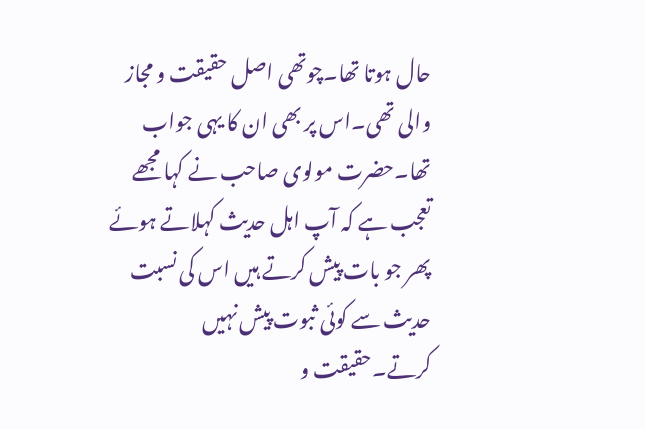حال ہوتا تھا۔چوتھی اصل حقیقت و مجاز والی تھی۔اس پر بھی ان کا یہی جواب تھا۔حضرت مولوی صاحب نے کہا مجھے تعجب ہے کہ آپ اہل حدیث کہلاتے ہوئے پھر جو بات پیش کرتے ہیں اس کی نسبت حدیث سے کوئی ثبوت پیش نہیں کرتے۔حقیقت و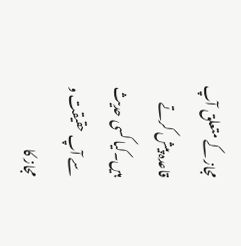مجاز کے متعلق آپ قاعدہ پیش کرتے ہیں۔کیا کسی حدیث سے آپ حقیقت و مجاز کا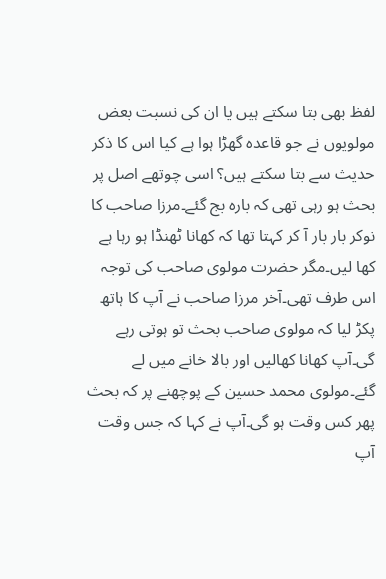لفظ بھی بتا سکتے ہیں یا ان کی نسبت بعض مولویوں نے جو قاعدہ گھڑا ہوا ہے کیا اس کا ذکر حدیث سے بتا سکتے ہیں؟ اسی چوتھے اصل پر بحث ہو رہی تھی کہ بارہ بج گئے۔مرزا صاحب کا نوکر بار بار آ کر کہتا تھا کہ کھانا ٹھنڈا ہو رہا ہے کھا لیں۔مگر حضرت مولوی صاحب کی توجہ اس طرف تھی۔آخر مرزا صاحب نے آپ کا ہاتھ پکڑ لیا کہ مولوی صاحب بحث تو ہوتی رہے گی۔آپ کھانا کھالیں اور بالا خانے میں لے گئے۔مولوی محمد حسین کے پوچھنے پر کہ بحث پھر کس وقت ہو گی۔آپ نے کہا کہ جس وقت آپ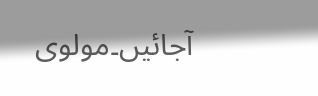آجائیں۔مولوی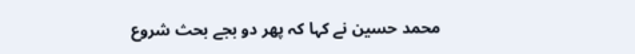محمد حسین نے کہا کہ پھر دو بجے بحث شروع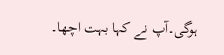ہوگی۔آپ نے کہا بہت اچھا۔